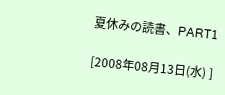夏休みの読書、PART1

[2008年08月13日(水) ]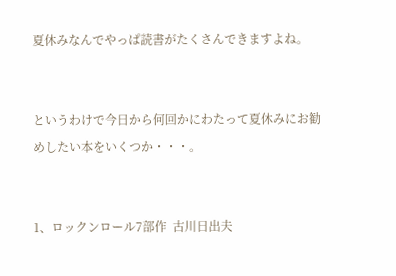夏休みなんでやっぱ読書がたくさんできますよね。


というわけで今日から何回かにわたって夏休みにお勧めしたい本をいくつか・・・。


1、ロックンロール7部作  古川日出夫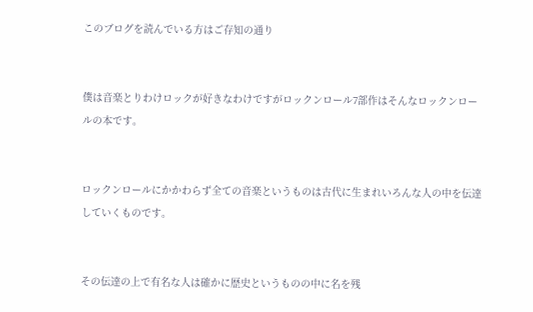このブログを読んでいる方はご存知の通り


僕は音楽とりわけロックが好きなわけですがロックンロール7部作はそんなロックンロールの本です。


ロックンロールにかかわらず全ての音楽というものは古代に生まれいろんな人の中を伝達していくものです。


その伝達の上で有名な人は確かに歴史というものの中に名を残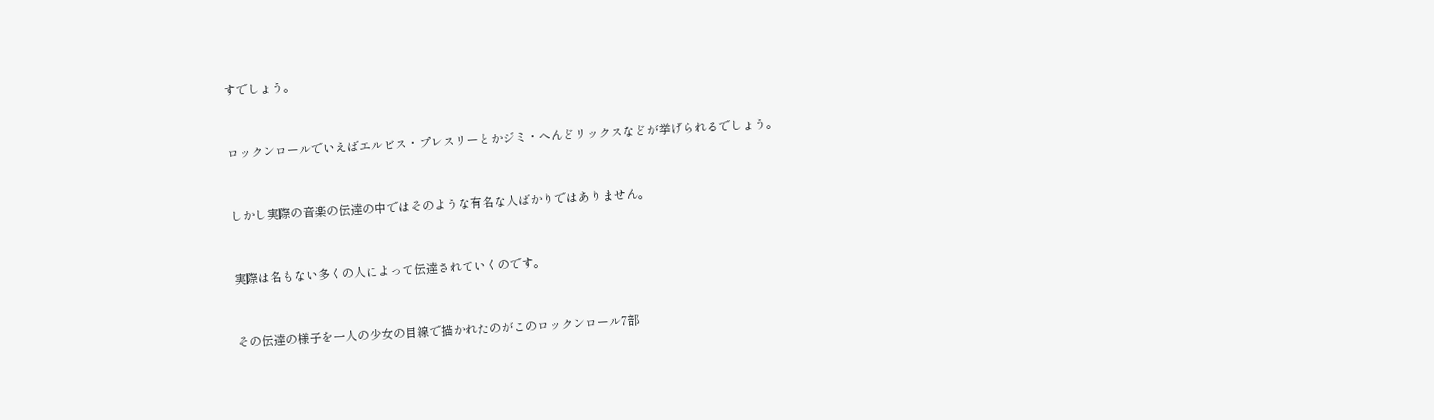すでしょう。


ロックンロールでいえばエルビス・プレスリーとかジミ・へんどリックスなどが挙げられるでしょう。


しかし実際の音楽の伝達の中ではそのような有名な人ばかりではありません。


実際は名もない多くの人によって伝達されていくのです。


その伝達の様子を一人の少女の目線で描かれたのがこのロックンロール7部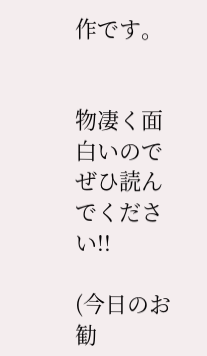作です。


物凄く面白いのでぜひ読んでください!!

(今日のお勧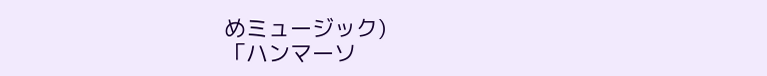めミュージック)
「ハンマーソ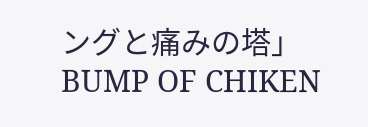ングと痛みの塔」 BUMP OF CHIKEN